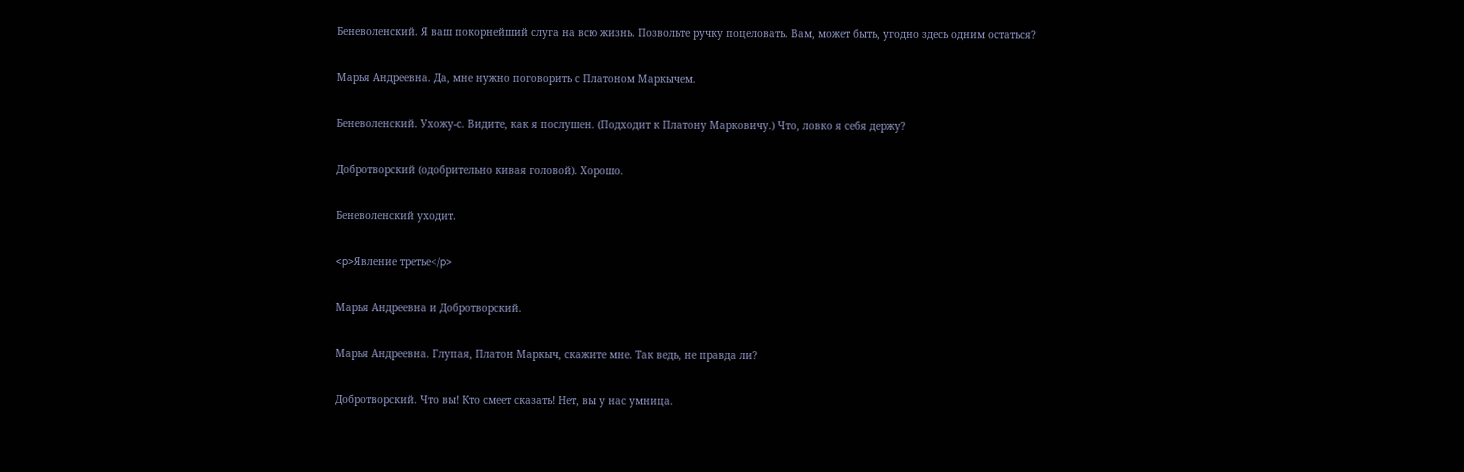Беневоленский. Я ваш покорнейший слуга на всю жизнь. Позвольте ручку поцеловать. Вам, может быть, угодно здесь одним остаться?

Марья Андреевна. Да, мне нужно поговорить с Платоном Маркычем.

Беневоленский. Ухожу-с. Видите, как я послушен. (Подходит к Платону Марковичу.) Что, ловко я себя держу?

Добротворский (одобрительно кивая головой). Хорошо.

Беневоленский уходит.

<p>Явление третье</p>

Марья Андреевна и Добротворский.

Марья Андреевна. Глупая, Платон Маркыч, скажите мне. Так ведь, не правда ли?

Добротворский. Что вы! Кто смеет сказать! Нет, вы у нас умница.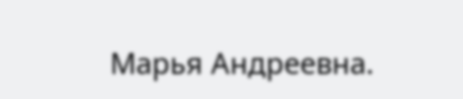Марья Андреевна.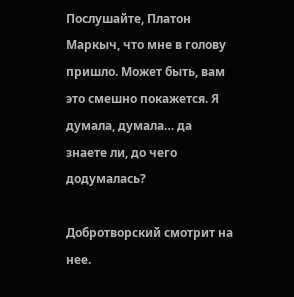Послушайте, Платон Маркыч, что мне в голову пришло. Может быть, вам это смешно покажется. Я думала, думала… да знаете ли, до чего додумалась?

Добротворский смотрит на нее.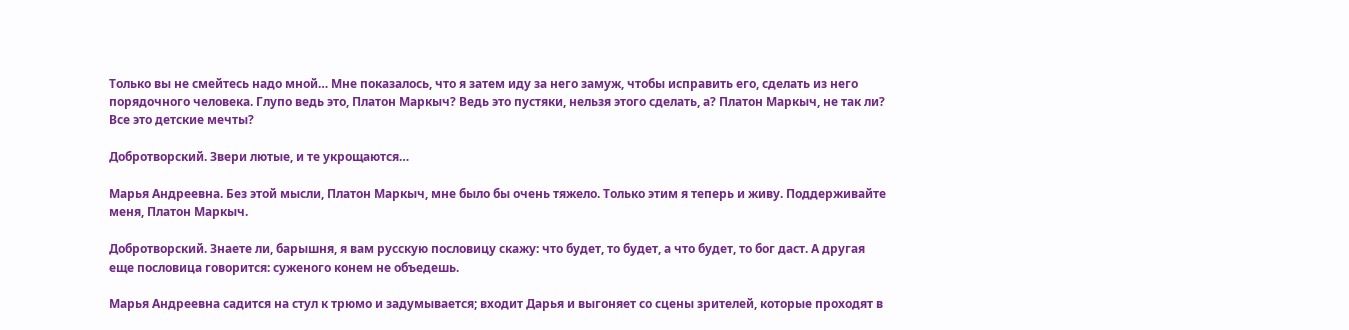Только вы не смейтесь надо мной… Мне показалось, что я затем иду за него замуж, чтобы исправить его, сделать из него порядочного человека. Глупо ведь это, Платон Маркыч? Ведь это пустяки, нельзя этого сделать, а? Платон Маркыч, не так ли? Все это детские мечты?

Добротворский. Звери лютые, и те укрощаются…

Марья Андреевна. Без этой мысли, Платон Маркыч, мне было бы очень тяжело. Только этим я теперь и живу. Поддерживайте меня, Платон Маркыч.

Добротворский. Знаете ли, барышня, я вам русскую пословицу скажу: что будет, то будет, а что будет, то бог даст. А другая еще пословица говорится: суженого конем не объедешь.

Марья Андреевна садится на стул к трюмо и задумывается; входит Дарья и выгоняет со сцены зрителей, которые проходят в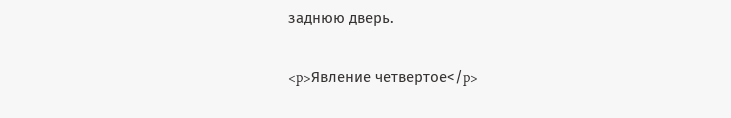заднюю дверь.

<p>Явление четвертое</p>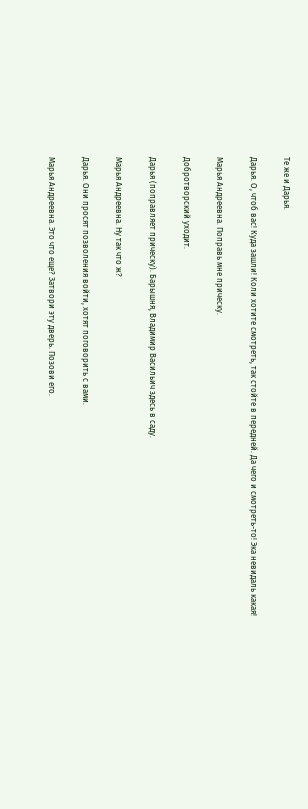Те же и Дарья.

Дарья. О, чтоб вас! Куда зашли! Коли хотите смотреть, так стойте в передней. Да чего и смотреть-то! Эка невидаль какая!

Марья Андреевна. Поправь мне прическу.

Добротворский уходит.

Дарья (поправляет прическу). Барышня, Владимир Васильич здесь в саду.

Марья Андреевна. Ну так что ж?

Дарья. Они просят позволения войти, хотят поговорить с вами.

Марья Андреевна. Это что еще? Затвори эту дверь. Позови его.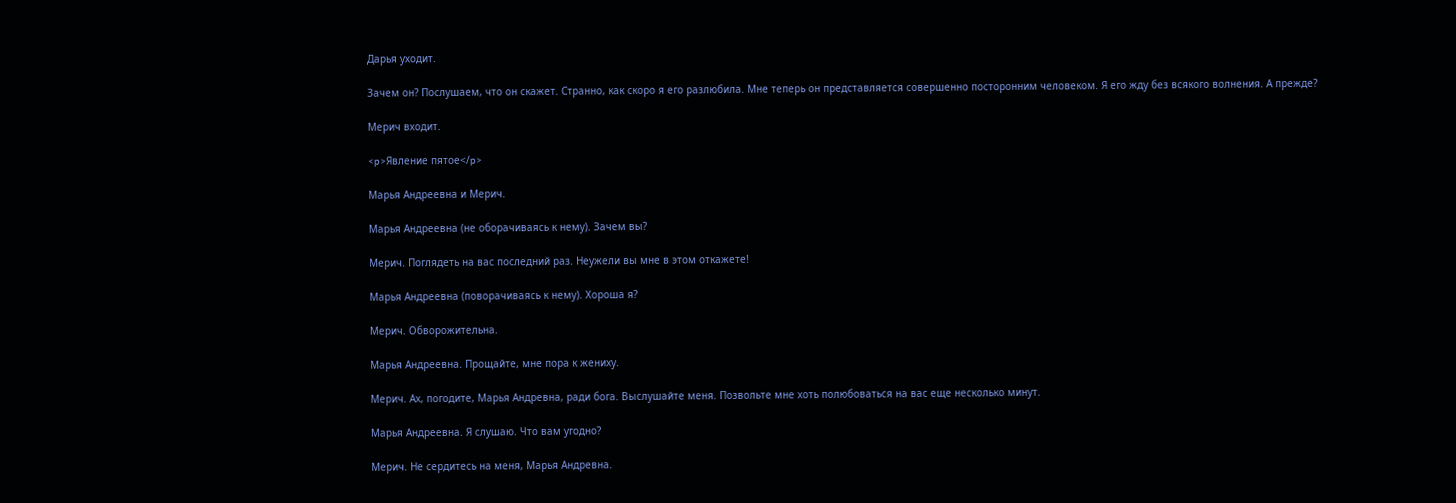Дарья уходит.

Зачем он? Послушаем, что он скажет. Странно, как скоро я его разлюбила. Мне теперь он представляется совершенно посторонним человеком. Я его жду без всякого волнения. А прежде?

Мерич входит.

<p>Явление пятое</p>

Марья Андреевна и Мерич.

Марья Андреевна (не оборачиваясь к нему). Зачем вы?

Мерич. Поглядеть на вас последний раз. Неужели вы мне в этом откажете!

Марья Андреевна (поворачиваясь к нему). Хороша я?

Мерич. Обворожительна.

Марья Андреевна. Прощайте, мне пора к жениху.

Мерич. Ах, погодите, Марья Андревна, ради бога. Выслушайте меня. Позвольте мне хоть полюбоваться на вас еще несколько минут.

Марья Андреевна. Я слушаю. Что вам угодно?

Мерич. Не сердитесь на меня, Марья Андревна.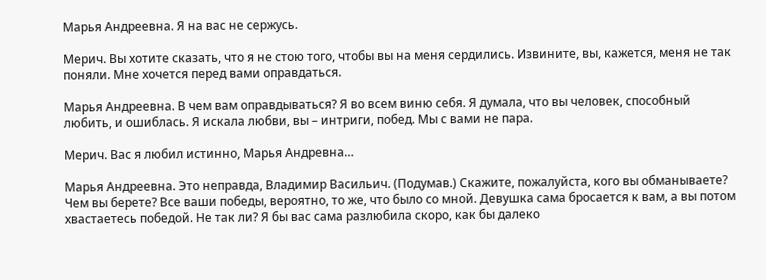Марья Андреевна. Я на вас не сержусь.

Мерич. Вы хотите сказать, что я не стою того, чтобы вы на меня сердились. Извините, вы, кажется, меня не так поняли. Мне хочется перед вами оправдаться.

Марья Андреевна. В чем вам оправдываться? Я во всем виню себя. Я думала, что вы человек, способный любить, и ошиблась. Я искала любви, вы – интриги, побед. Мы с вами не пара.

Мерич. Вас я любил истинно, Марья Андревна…

Марья Андреевна. Это неправда, Владимир Васильич. (Подумав.) Скажите, пожалуйста, кого вы обманываете? Чем вы берете? Все ваши победы, вероятно, то же, что было со мной. Девушка сама бросается к вам, а вы потом хвастаетесь победой. Не так ли? Я бы вас сама разлюбила скоро, как бы далеко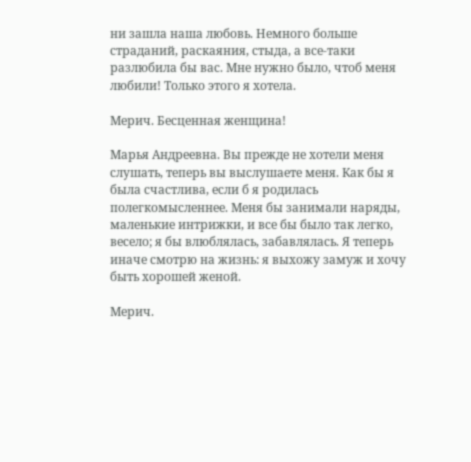ни зашла наша любовь. Немного больше страданий, раскаяния, стыда, а все-таки разлюбила бы вас. Мне нужно было, чтоб меня любили! Только этого я хотела.

Мерич. Бесценная женщина!

Марья Андреевна. Вы прежде не хотели меня слушать, теперь вы выслушаете меня. Как бы я была счастлива, если б я родилась полегкомысленнее. Меня бы занимали наряды, маленькие интрижки, и все бы было так легко, весело; я бы влюблялась, забавлялась. Я теперь иначе смотрю на жизнь: я выхожу замуж и хочу быть хорошей женой.

Мерич.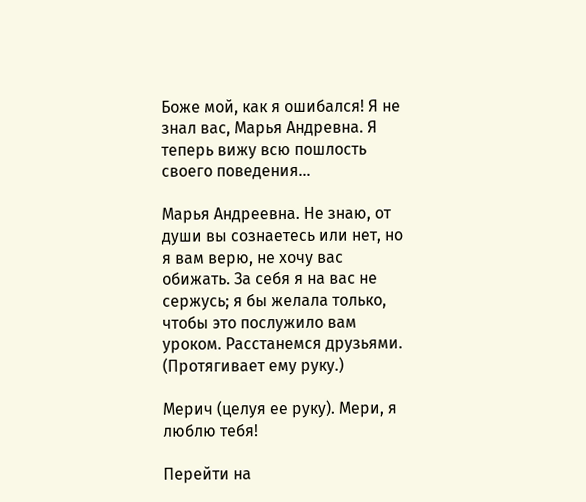Боже мой, как я ошибался! Я не знал вас, Марья Андревна. Я теперь вижу всю пошлость своего поведения…

Марья Андреевна. Не знаю, от души вы сознаетесь или нет, но я вам верю, не хочу вас обижать. За себя я на вас не сержусь; я бы желала только, чтобы это послужило вам уроком. Расстанемся друзьями. (Протягивает ему руку.)

Мерич (целуя ее руку). Мери, я люблю тебя!

Перейти на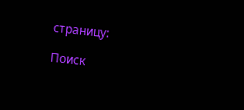страницу:

Поиск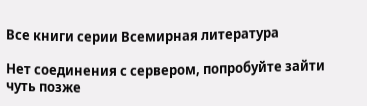Все книги серии Всемирная литература

Нет соединения с сервером, попробуйте зайти чуть позже